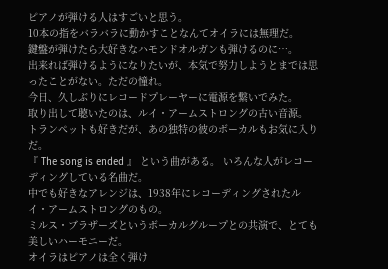ピアノが弾ける人はすごいと思う。
10本の指をバラバラに動かすことなんてオイラには無理だ。
鍵盤が弾けたら大好きなハモンドオルガンも弾けるのに…。
出来れば弾けるようになりたいが、本気で努力しようとまでは思ったことがない。ただの憧れ。
今日、久しぶりにレコードプレーヤーに電源を繋いでみた。
取り出して聴いたのは、ルイ・アームストロングの古い音源。
トランペットも好きだが、あの独特の彼のボーカルもお気に入りだ。
『 The song is ended 』 という曲がある。 いろんな人がレコーディングしている名曲だ。
中でも好きなアレンジは、1938年にレコーディングされたルイ・アームストロングのもの。
ミルス・ブラザーズというボーカルグループとの共演で、とても美しいハーモニーだ。
オイラはピアノは全く弾け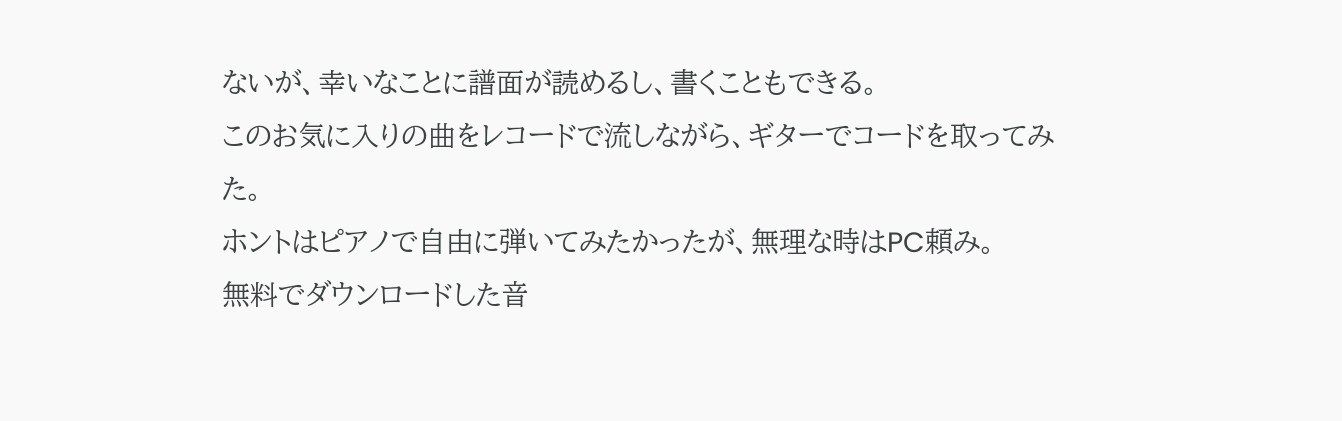ないが、幸いなことに譜面が読めるし、書くこともできる。
このお気に入りの曲をレコードで流しながら、ギターでコードを取ってみた。
ホントはピアノで自由に弾いてみたかったが、無理な時はPC頼み。
無料でダウンロードした音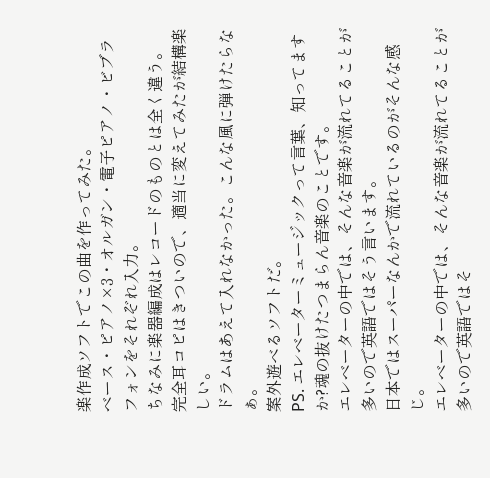楽作成ソフトでこの曲を作ってみた。
ベース・ピアノ×3・オルガン・電子ピアノ・ビブラフォンをそれぞれ入力。
ちなみに楽器編成はレコードのものとは全く違う。
完全耳コピはきついので、適当に変えてみたが結構楽しい。
ドラムはあえて入れなかった。こんな風に弾けたらなぁ。
案外遊べるソフトだ。
PS. エレベーターミュージックって言葉、知ってますか?魂の抜けたつまらん音楽のことです。
エレベーターの中では、そんな音楽が流れてることが多いので英語ではそう言います。
日本ではスーパーなんかで流れているのがそんな感じ。
エレベーターの中では、そんな音楽が流れてることが多いので英語ではそ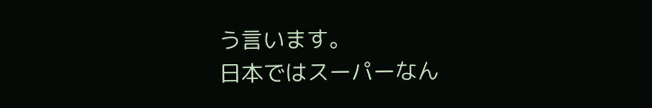う言います。
日本ではスーパーなん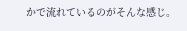かで流れているのがそんな感じ。